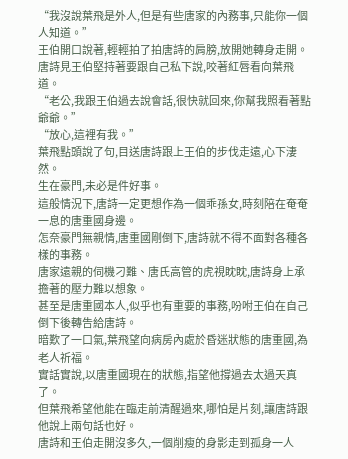“我沒說葉飛是外人,但是有些唐家的內務事,只能你一個人知道。”
王伯開口說著,輕輕拍了拍唐詩的肩膀,放開她轉身走開。
唐詩見王伯堅持著要跟自己私下說,咬著紅唇看向葉飛道。
“老公,我跟王伯過去說會話,很快就回來,你幫我照看著點爺爺。”
“放心,這裡有我。”
葉飛點頭說了句,目送唐詩跟上王伯的步伐走遠,心下淒然。
生在豪門,未必是件好事。
這般情況下,唐詩一定更想作為一個乖孫女,時刻陪在奄奄一息的唐重國身邊。
怎奈豪門無親情,唐重國剛倒下,唐詩就不得不面對各種各樣的事務。
唐家遠親的伺機刁難、唐氏高管的虎視眈眈,唐詩身上承擔著的壓力難以想象。
甚至是唐重國本人,似乎也有重要的事務,吩咐王伯在自己倒下後轉告給唐詩。
暗歎了一口氣,葉飛望向病房內處於昏迷狀態的唐重國,為老人祈福。
實話實說,以唐重國現在的狀態,指望他撐過去太過天真了。
但葉飛希望他能在臨走前清醒過來,哪怕是片刻,讓唐詩跟他說上兩句話也好。
唐詩和王伯走開沒多久,一個削瘦的身影走到孤身一人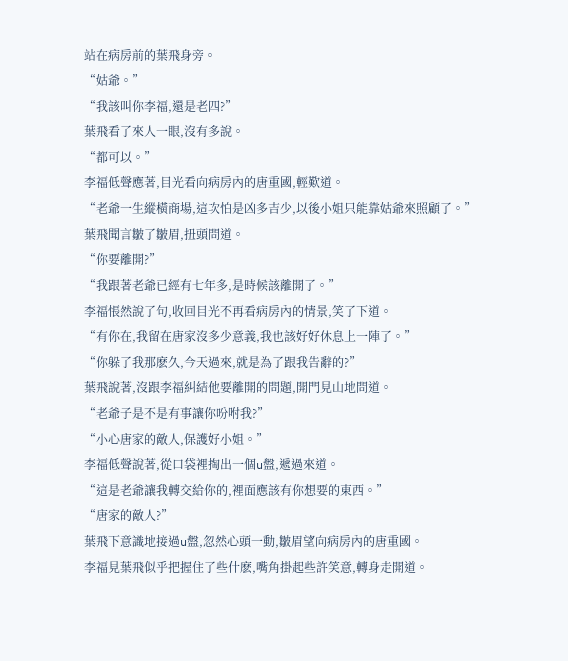站在病房前的葉飛身旁。
“姑爺。”
“我該叫你李福,還是老四?”
葉飛看了來人一眼,沒有多說。
“都可以。”
李福低聲應著,目光看向病房內的唐重國,輕歎道。
“老爺一生縱橫商場,這次怕是凶多吉少,以後小姐只能靠姑爺來照顧了。”
葉飛聞言皺了皺眉,扭頭問道。
“你要離開?”
“我跟著老爺已經有七年多,是時候該離開了。”
李福悵然說了句,收回目光不再看病房內的情景,笑了下道。
“有你在,我留在唐家沒多少意義,我也該好好休息上一陣了。”
“你躲了我那麽久,今天過來,就是為了跟我告辭的?”
葉飛說著,沒跟李福糾結他要離開的問題,開門見山地問道。
“老爺子是不是有事讓你吩咐我?”
“小心唐家的敵人,保護好小姐。”
李福低聲說著,從口袋裡掏出一個u盤,遞過來道。
“這是老爺讓我轉交給你的,裡面應該有你想要的東西。”
“唐家的敵人?”
葉飛下意識地接過u盤,忽然心頭一動,皺眉望向病房內的唐重國。
李福見葉飛似乎把握住了些什麽,嘴角掛起些許笑意,轉身走開道。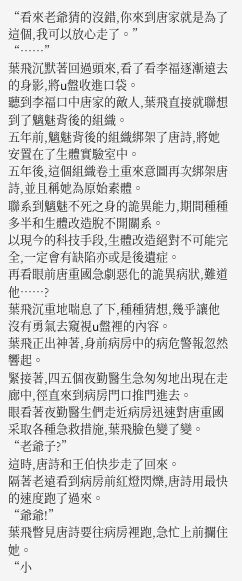“看來老爺猜的沒錯,你來到唐家就是為了這個,我可以放心走了。”
“……”
葉飛沉默著回過頭來,看了看李福逐漸遠去的身影,將u盤收進口袋。
聽到李福口中唐家的敵人,葉飛直接就聯想到了魑魅背後的組織。
五年前,魑魅背後的組織綁架了唐詩,將她安置在了生體實驗室中。
五年後,這個組織卷土重來意圖再次綁架唐詩,並且稱她為原始素體。
聯系到魑魅不死之身的詭異能力,期間種種多半和生體改造脫不開關系。
以現今的科技手段,生體改造絕對不可能完全,一定會有缺陷亦或是後遺症。
再看眼前唐重國急劇惡化的詭異病狀,難道他……?
葉飛沉重地喘息了下,種種猜想,幾乎讓他沒有勇氣去窺視u盤裡的內容。
葉飛正出神著,身前病房中的病危警報忽然響起。
緊接著,四五個夜勤醫生急匆匆地出現在走廊中,徑直來到病房門口推門進去。
眼看著夜勤醫生們走近病房迅速對唐重國采取各種急救措施,葉飛臉色變了變。
“老爺子?”
這時,唐詩和王伯快步走了回來。
隔著老遠看到病房前紅燈閃爍,唐詩用最快的速度跑了過來。
“爺爺!”
葉飛瞥見唐詩要往病房裡跑,急忙上前攔住她。
“小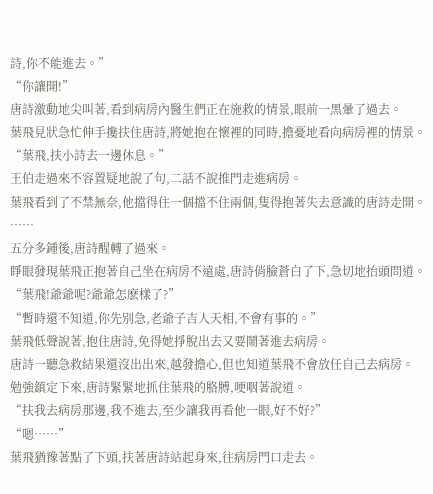詩,你不能進去。”
“你讓開!”
唐詩激動地尖叫著,看到病房內醫生們正在施救的情景,眼前一黑暈了過去。
葉飛見狀急忙伸手攙扶住唐詩,將她抱在懷裡的同時,擔憂地看向病房裡的情景。
“葉飛,扶小詩去一邊休息。”
王伯走過來不容置疑地說了句,二話不說推門走進病房。
葉飛看到了不禁無奈,他擋得住一個擋不住兩個,隻得抱著失去意識的唐詩走開。
……
五分多鍾後,唐詩醒轉了過來。
睜眼發現葉飛正抱著自己坐在病房不遠處,唐詩俏臉蒼白了下,急切地抬頭問道。
“葉飛!爺爺呢?爺爺怎麽樣了?”
“暫時還不知道,你先別急,老爺子吉人天相,不會有事的。”
葉飛低聲說著,抱住唐詩,免得她掙脫出去又要鬧著進去病房。
唐詩一聽急救結果還沒出出來,越發擔心,但也知道葉飛不會放任自己去病房。
勉強鎮定下來,唐詩緊緊地抓住葉飛的胳膊,哽咽著說道。
“扶我去病房那邊,我不進去,至少讓我再看他一眼,好不好?”
“嗯……”
葉飛猶豫著點了下頭,扶著唐詩站起身來,往病房門口走去。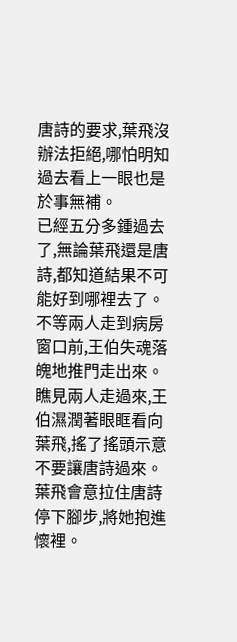唐詩的要求,葉飛沒辦法拒絕,哪怕明知過去看上一眼也是於事無補。
已經五分多鍾過去了,無論葉飛還是唐詩,都知道結果不可能好到哪裡去了。
不等兩人走到病房窗口前,王伯失魂落魄地推門走出來。
瞧見兩人走過來,王伯濕潤著眼眶看向葉飛,搖了搖頭示意不要讓唐詩過來。
葉飛會意拉住唐詩停下腳步,將她抱進懷裡。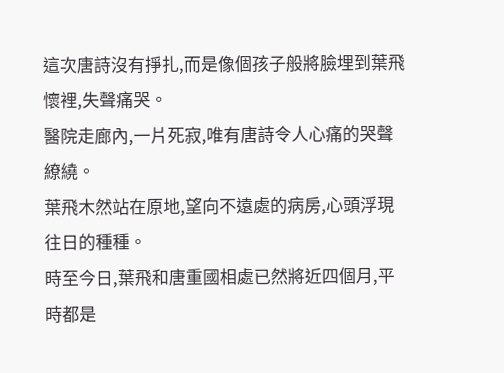這次唐詩沒有掙扎,而是像個孩子般將臉埋到葉飛懷裡,失聲痛哭。
醫院走廊內,一片死寂,唯有唐詩令人心痛的哭聲繚繞。
葉飛木然站在原地,望向不遠處的病房,心頭浮現往日的種種。
時至今日,葉飛和唐重國相處已然將近四個月,平時都是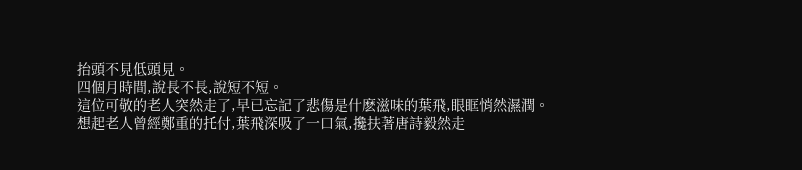抬頭不見低頭見。
四個月時間,說長不長,說短不短。
這位可敬的老人突然走了,早已忘記了悲傷是什麽滋味的葉飛,眼眶悄然濕潤。
想起老人曾經鄭重的托付,葉飛深吸了一口氣,攙扶著唐詩毅然走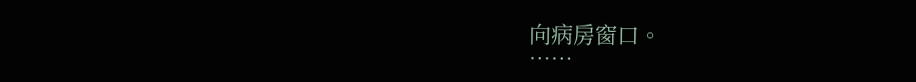向病房窗口。
……